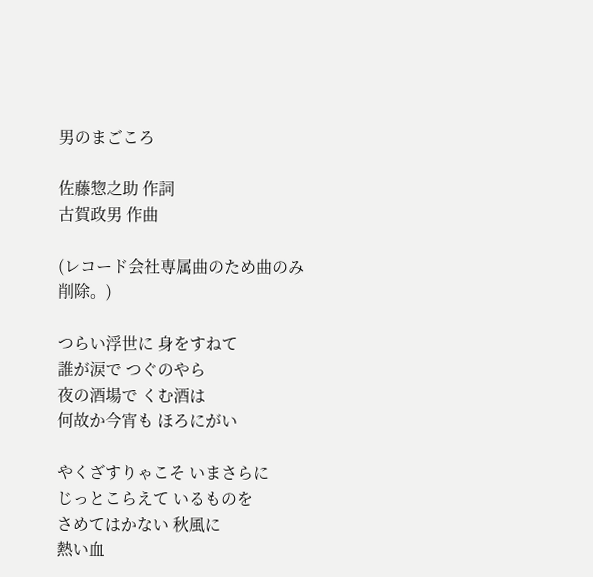男のまごころ

佐藤惣之助 作詞
古賀政男 作曲

(レコード会社専属曲のため曲のみ削除。)

つらい浮世に 身をすねて
誰が涙で つぐのやら
夜の酒場で くむ酒は
何故か今宵も ほろにがい

やくざすりゃこそ いまさらに
じっとこらえて いるものを
さめてはかない 秋風に
熱い血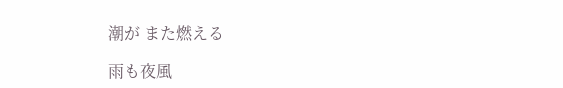潮が また燃える

雨も夜風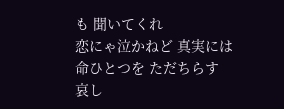も 聞いてくれ
恋にゃ泣かねど 真実には
命ひとつを ただちらす
哀し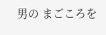男の まごころを